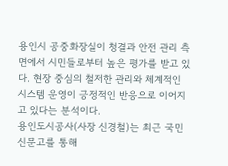용인시 공중화장실이 청결과 안전 관리 측면에서 시민들로부터 높은 평가를 받고 있다. 현장 중심의 철저한 관리와 체계적인 시스템 운영이 긍정적인 반응으로 이어지고 있다는 분석이다.
용인도시공사(사장 신경철)는 최근 국민신문고를 통해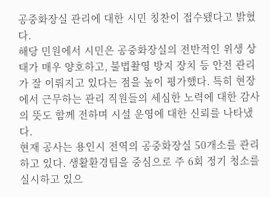공중화장실 관리에 대한 시민 칭찬이 접수됐다고 밝혔다.
해당 민원에서 시민은 공중화장실의 전반적인 위생 상태가 매우 양호하고, 불법촬영 방지 장치 등 안전 관리가 잘 이뤄지고 있다는 점을 높이 평가했다. 특히 현장에서 근무하는 관리 직원들의 세심한 노력에 대한 감사의 뜻도 함께 전하며 시설 운영에 대한 신뢰를 나타냈다.
현재 공사는 용인시 전역의 공중화장실 50개소를 관리하고 있다. 생활환경팀을 중심으로 주 6회 정기 청소를 실시하고 있으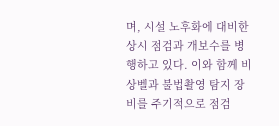며, 시설 노후화에 대비한 상시 점검과 개보수를 병행하고 있다. 이와 함께 비상벨과 불법촬영 탐지 장비를 주기적으로 점검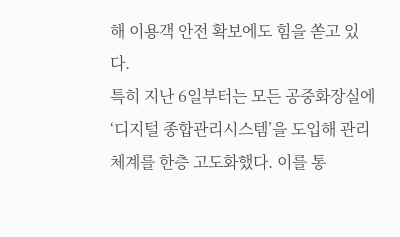해 이용객 안전 확보에도 힘을 쏟고 있다.
특히 지난 6일부터는 모든 공중화장실에 ‘디지털 종합관리시스템’을 도입해 관리 체계를 한층 고도화했다. 이를 통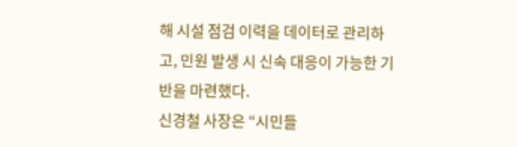해 시설 점검 이력을 데이터로 관리하고, 민원 발생 시 신속 대응이 가능한 기반을 마련했다.
신경철 사장은 “시민들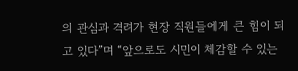의 관심과 격려가 현장 직원들에게 큰 힘이 되고 있다”며 “앞으로도 시민이 체감할 수 있는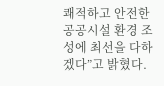쾌적하고 안전한 공공시설 환경 조성에 최선을 다하겠다”고 밝혔다.